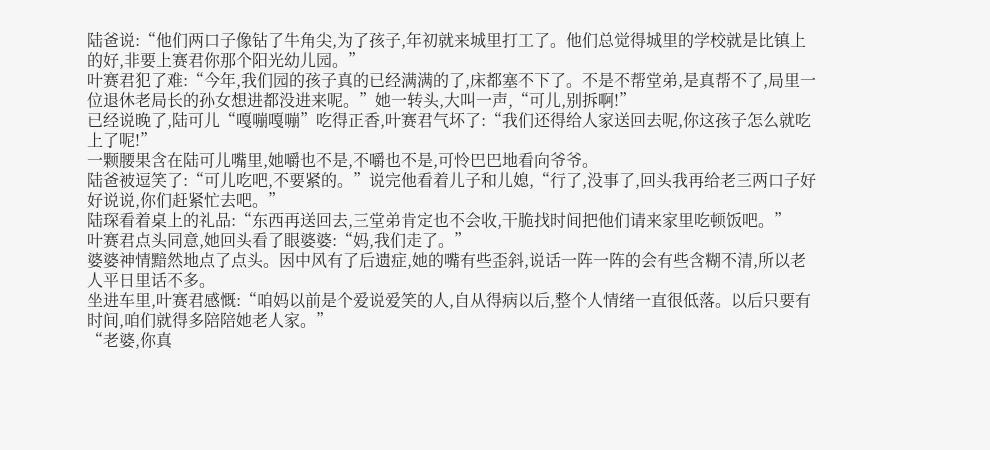陆爸说:“他们两口子像钻了牛角尖,为了孩子,年初就来城里打工了。他们总觉得城里的学校就是比镇上的好,非要上赛君你那个阳光幼儿园。”
叶赛君犯了难:“今年,我们园的孩子真的已经满满的了,床都塞不下了。不是不帮堂弟,是真帮不了,局里一位退休老局长的孙女想进都没进来呢。”她一转头,大叫一声,“可儿,别拆啊!”
已经说晚了,陆可儿“嘎嘣嘎嘣”吃得正香,叶赛君气坏了:“我们还得给人家送回去呢,你这孩子怎么就吃上了呢!”
一颗腰果含在陆可儿嘴里,她嚼也不是,不嚼也不是,可怜巴巴地看向爷爷。
陆爸被逗笑了:“可儿吃吧,不要紧的。”说完他看着儿子和儿媳,“行了,没事了,回头我再给老三两口子好好说说,你们赶紧忙去吧。”
陆琛看着桌上的礼品:“东西再送回去,三堂弟肯定也不会收,干脆找时间把他们请来家里吃顿饭吧。”
叶赛君点头同意,她回头看了眼婆婆:“妈,我们走了。”
婆婆神情黯然地点了点头。因中风有了后遗症,她的嘴有些歪斜,说话一阵一阵的会有些含糊不清,所以老人平日里话不多。
坐进车里,叶赛君感慨:“咱妈以前是个爱说爱笑的人,自从得病以后,整个人情绪一直很低落。以后只要有时间,咱们就得多陪陪她老人家。”
“老婆,你真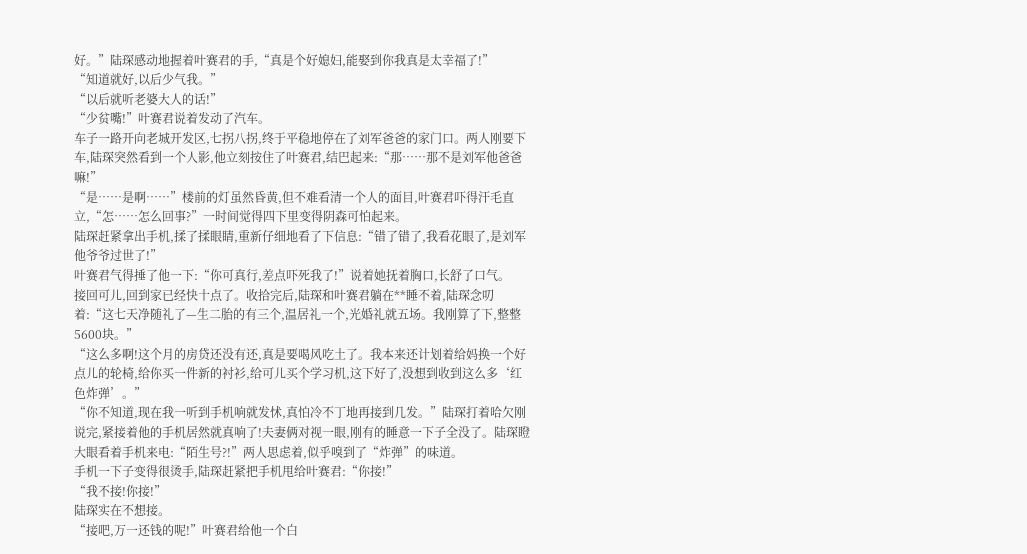好。”陆琛感动地握着叶赛君的手,“真是个好媳妇,能娶到你我真是太幸福了!”
“知道就好,以后少气我。”
“以后就听老婆大人的话!”
“少贫嘴!”叶赛君说着发动了汽车。
车子一路开向老城开发区,七拐八拐,终于平稳地停在了刘军爸爸的家门口。两人刚要下车,陆琛突然看到一个人影,他立刻按住了叶赛君,结巴起来:“那……那不是刘军他爸爸嘛!”
“是……是啊……”楼前的灯虽然昏黄,但不难看清一个人的面目,叶赛君吓得汗毛直立,“怎……怎么回事?”一时间觉得四下里变得阴森可怕起来。
陆琛赶紧拿出手机,揉了揉眼睛,重新仔细地看了下信息:“错了错了,我看花眼了,是刘军他爷爷过世了!”
叶赛君气得捶了他一下:“你可真行,差点吓死我了!”说着她抚着胸口,长舒了口气。
接回可儿,回到家已经快十点了。收拾完后,陆琛和叶赛君躺在**睡不着,陆琛念叨着:“这七天净随礼了—生二胎的有三个,温居礼一个,光婚礼就五场。我刚算了下,整整5600块。”
“这么多啊!这个月的房贷还没有还,真是要喝风吃土了。我本来还计划着给妈换一个好点儿的轮椅,给你买一件新的衬衫,给可儿买个学习机,这下好了,没想到收到这么多‘红色炸弹’。”
“你不知道,现在我一听到手机响就发怵,真怕冷不丁地再接到几发。”陆琛打着哈欠刚说完,紧接着他的手机居然就真响了!夫妻俩对视一眼,刚有的睡意一下子全没了。陆琛瞪大眼看着手机来电:“陌生号?!”两人思虑着,似乎嗅到了“炸弹”的味道。
手机一下子变得很烫手,陆琛赶紧把手机甩给叶赛君:“你接!”
“我不接!你接!”
陆琛实在不想接。
“接吧,万一还钱的呢!”叶赛君给他一个白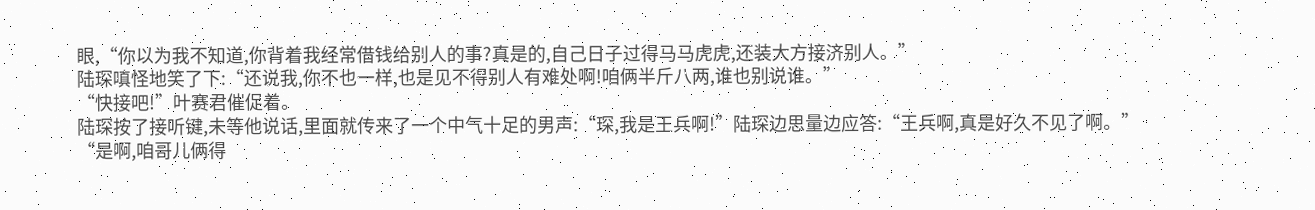眼,“你以为我不知道,你背着我经常借钱给别人的事?真是的,自己日子过得马马虎虎,还装大方接济别人。”
陆琛嗔怪地笑了下:“还说我,你不也一样,也是见不得别人有难处啊!咱俩半斤八两,谁也别说谁。”
“快接吧!”叶赛君催促着。
陆琛按了接听键,未等他说话,里面就传来了一个中气十足的男声:“琛,我是王兵啊!”陆琛边思量边应答:“王兵啊,真是好久不见了啊。”
“是啊,咱哥儿俩得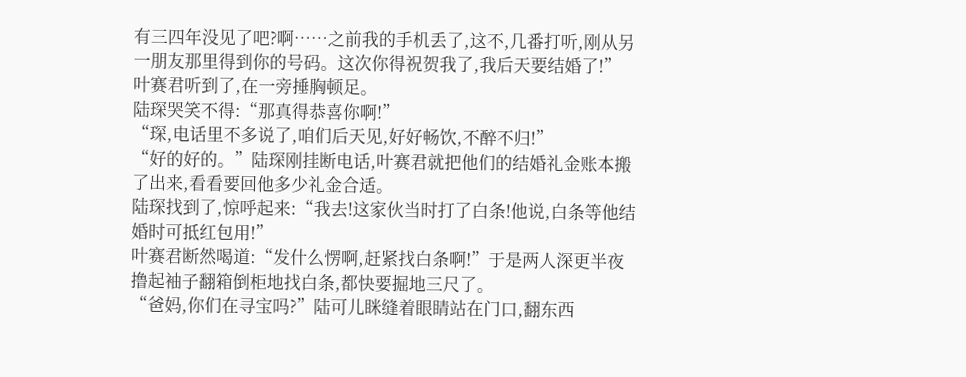有三四年没见了吧?啊……之前我的手机丢了,这不,几番打听,刚从另一朋友那里得到你的号码。这次你得祝贺我了,我后天要结婚了!”
叶赛君听到了,在一旁捶胸顿足。
陆琛哭笑不得:“那真得恭喜你啊!”
“琛,电话里不多说了,咱们后天见,好好畅饮,不醉不归!”
“好的好的。”陆琛刚挂断电话,叶赛君就把他们的结婚礼金账本搬了出来,看看要回他多少礼金合适。
陆琛找到了,惊呼起来:“我去!这家伙当时打了白条!他说,白条等他结婚时可抵红包用!”
叶赛君断然喝道:“发什么愣啊,赶紧找白条啊!”于是两人深更半夜撸起袖子翻箱倒柜地找白条,都快要掘地三尺了。
“爸妈,你们在寻宝吗?”陆可儿眯缝着眼睛站在门口,翻东西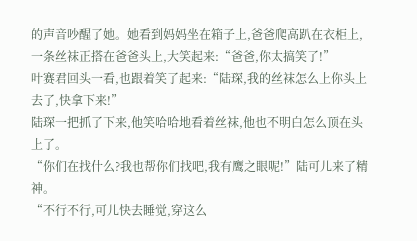的声音吵醒了她。她看到妈妈坐在箱子上,爸爸爬高趴在衣柜上,一条丝袜正搭在爸爸头上,大笑起来:“爸爸,你太搞笑了!”
叶赛君回头一看,也跟着笑了起来:“陆琛,我的丝袜怎么上你头上去了,快拿下来!”
陆琛一把抓了下来,他笑哈哈地看着丝袜,他也不明白怎么顶在头上了。
“你们在找什么?我也帮你们找吧,我有鹰之眼呢!”陆可儿来了精神。
“不行不行,可儿快去睡觉,穿这么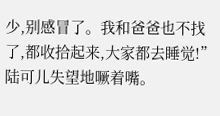少,别感冒了。我和爸爸也不找了,都收拾起来,大家都去睡觉!”
陆可儿失望地噘着嘴。